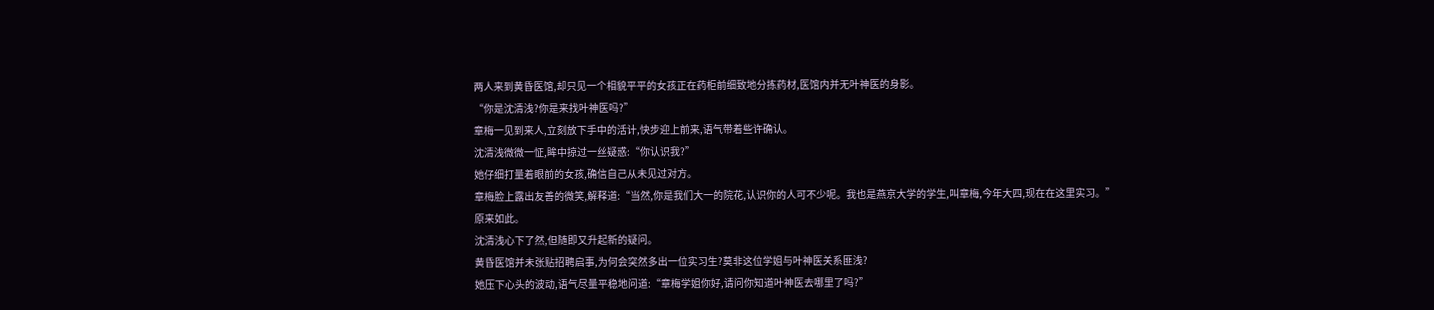两人来到黄昏医馆,却只见一个相貌平平的女孩正在药柜前细致地分拣药材,医馆内并无叶神医的身影。
“你是沈清浅?你是来找叶神医吗?”
章梅一见到来人,立刻放下手中的活计,快步迎上前来,语气带着些许确认。
沈清浅微微一怔,眸中掠过一丝疑惑:“你认识我?”
她仔细打量着眼前的女孩,确信自己从未见过对方。
章梅脸上露出友善的微笑,解释道:“当然,你是我们大一的院花,认识你的人可不少呢。我也是燕京大学的学生,叫章梅,今年大四,现在在这里实习。”
原来如此。
沈清浅心下了然,但随即又升起新的疑问。
黄昏医馆并未张贴招聘启事,为何会突然多出一位实习生?莫非这位学姐与叶神医关系匪浅?
她压下心头的波动,语气尽量平稳地问道:“章梅学姐你好,请问你知道叶神医去哪里了吗?”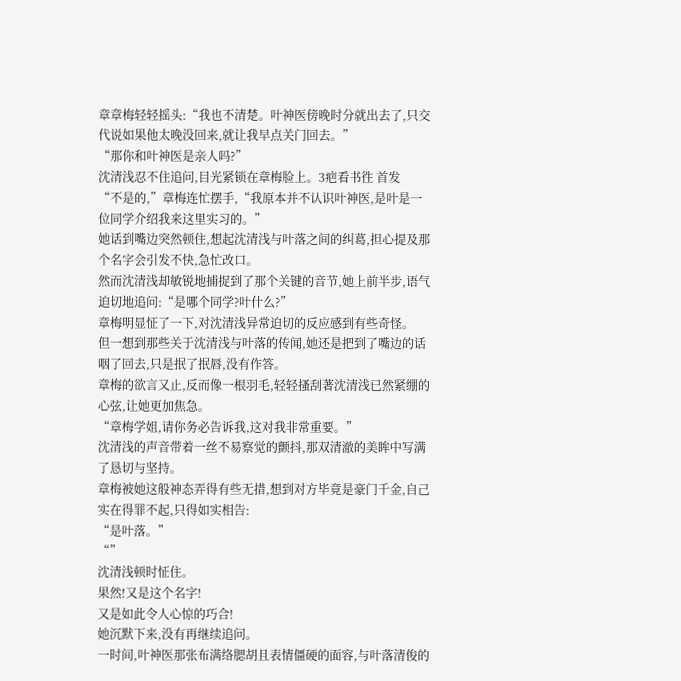章章梅轻轻摇头:“我也不清楚。叶神医傍晚时分就出去了,只交代说如果他太晚没回来,就让我早点关门回去。”
“那你和叶神医是亲人吗?”
沈清浅忍不住追问,目光紧锁在章梅脸上。3疤看书徃 首发
“不是的,”章梅连忙摆手,“我原本并不认识叶神医,是叶是一位同学介绍我来这里实习的。”
她话到嘴边突然顿住,想起沈清浅与叶落之间的纠葛,担心提及那个名字会引发不快,急忙改口。
然而沈清浅却敏锐地捕捉到了那个关键的音节,她上前半步,语气迫切地追问:“是哪个同学?叶什么?”
章梅明显怔了一下,对沈清浅异常迫切的反应感到有些奇怪。
但一想到那些关于沈清浅与叶落的传闻,她还是把到了嘴边的话咽了回去,只是抿了抿唇,没有作答。
章梅的欲言又止,反而像一根羽毛,轻轻搔刮著沈清浅已然紧绷的心弦,让她更加焦急。
“章梅学姐,请你务必告诉我,这对我非常重要。”
沈清浅的声音带着一丝不易察觉的颤抖,那双清澈的美眸中写满了恳切与坚持。
章梅被她这般神态弄得有些无措,想到对方毕竟是豪门千金,自己实在得罪不起,只得如实相告:
“是叶落。”
“”
沈清浅顿时怔住。
果然!又是这个名字!
又是如此令人心惊的巧合!
她沉默下来,没有再继续追问。
一时间,叶神医那张布满络腮胡且表情僵硬的面容,与叶落清俊的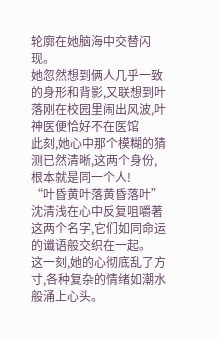轮廓在她脑海中交替闪现。
她忽然想到俩人几乎一致的身形和背影,又联想到叶落刚在校园里闹出风波,叶神医便恰好不在医馆
此刻,她心中那个模糊的猜测已然清晰,这两个身份,根本就是同一个人!
“叶昏黄叶落黄昏落叶”
沈清浅在心中反复咀嚼著这两个名字,它们如同命运的谶语般交织在一起。
这一刻,她的心彻底乱了方寸,各种复杂的情绪如潮水般涌上心头。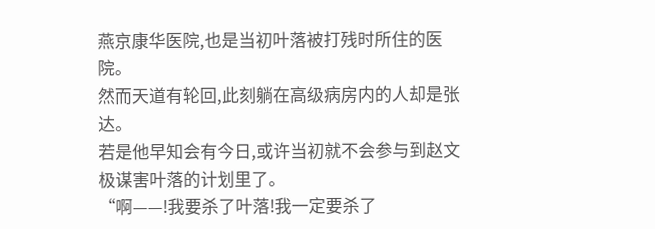燕京康华医院,也是当初叶落被打残时所住的医院。
然而天道有轮回,此刻躺在高级病房内的人却是张达。
若是他早知会有今日,或许当初就不会参与到赵文极谋害叶落的计划里了。
“啊——!我要杀了叶落!我一定要杀了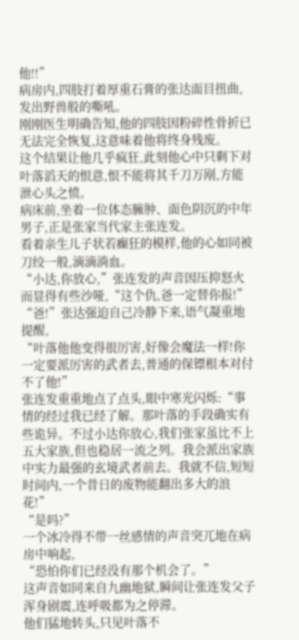他!!”
病房内,四肢打着厚重石膏的张达面目扭曲,发出野兽般的嘶吼。
刚刚医生明确告知,他的四肢因粉碎性骨折已无法完全恢复,这意味着他将终身残废。
这个结果让他几乎疯狂,此刻他心中只剩下对叶落滔天的恨意,恨不能将其千刀万剐,方能泄心头之愤。
病床前,坐着一位体态臃肿、面色阴沉的中年男子,正是张家当代家主张连发。
看着亲生儿子状若癫狂的模样,他的心如同被刀绞一般,滴滴淌血。
“小达,你放心,”张连发的声音因压抑怒火而显得有些沙哑,“这个仇,爸一定替你报!”
“爸!”张达强迫自己冷静下来,语气凝重地提醒,
“叶落他他变得很厉害,好像会魔法一样!你一定要派厉害的武者去,普通的保镖根本对付不了他!”
张连发重重地点了点头,眼中寒光闪烁:“事情的经过我已经了解。那叶落的手段确实有些诡异。不过小达你放心,我们张家虽比不上五大家族,但也稳居一流之列。我会派出家族中实力最强的玄境武者前去。我就不信,短短时间内,一个昔日的废物能翻出多大的浪花!”
“是吗?”
一个冰冷得不带一丝感情的声音突兀地在病房中响起,
“恐怕你们已经没有那个机会了。”
这声音如同来自九幽地狱,瞬间让张连发父子浑身剧震,连呼吸都为之停滞。
他们猛地转头,只见叶落不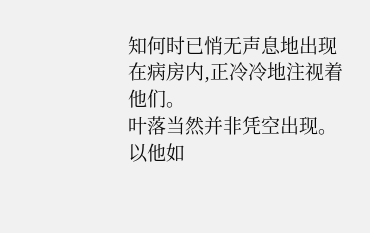知何时已悄无声息地出现在病房内,正冷冷地注视着他们。
叶落当然并非凭空出现。
以他如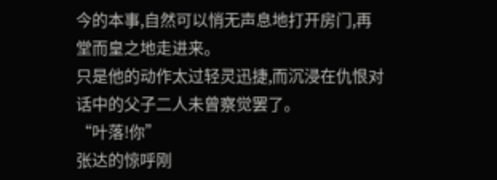今的本事,自然可以悄无声息地打开房门,再堂而皇之地走进来。
只是他的动作太过轻灵迅捷,而沉浸在仇恨对话中的父子二人未曾察觉罢了。
“叶落!你”
张达的惊呼刚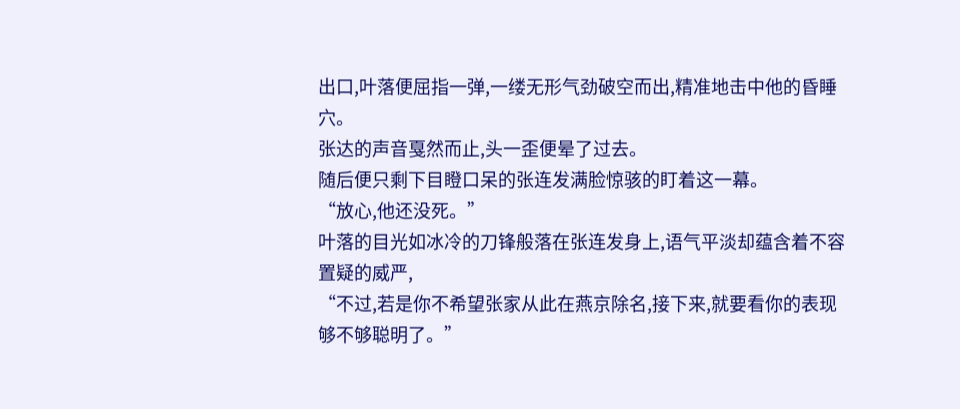出口,叶落便屈指一弹,一缕无形气劲破空而出,精准地击中他的昏睡穴。
张达的声音戛然而止,头一歪便晕了过去。
随后便只剩下目瞪口呆的张连发满脸惊骇的盯着这一幕。
“放心,他还没死。”
叶落的目光如冰冷的刀锋般落在张连发身上,语气平淡却蕴含着不容置疑的威严,
“不过,若是你不希望张家从此在燕京除名,接下来,就要看你的表现够不够聪明了。”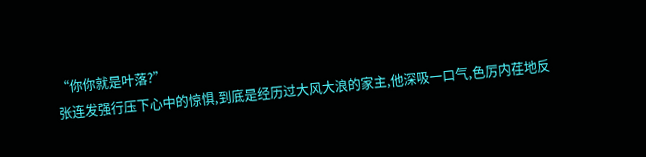“你你就是叶落?”
张连发强行压下心中的惊惧,到底是经历过大风大浪的家主,他深吸一口气,色厉内荏地反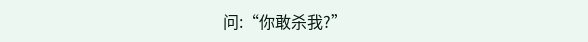问:“你敢杀我?”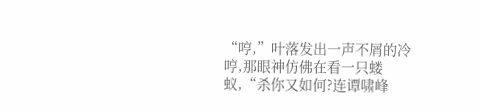“哼,”叶落发出一声不屑的冷哼,那眼神仿佛在看一只蝼蚁,“杀你又如何?连谭啸峰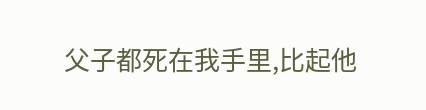父子都死在我手里,比起他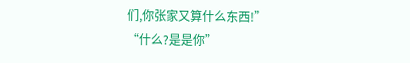们,你张家又算什么东西!”
“什么?是是你”